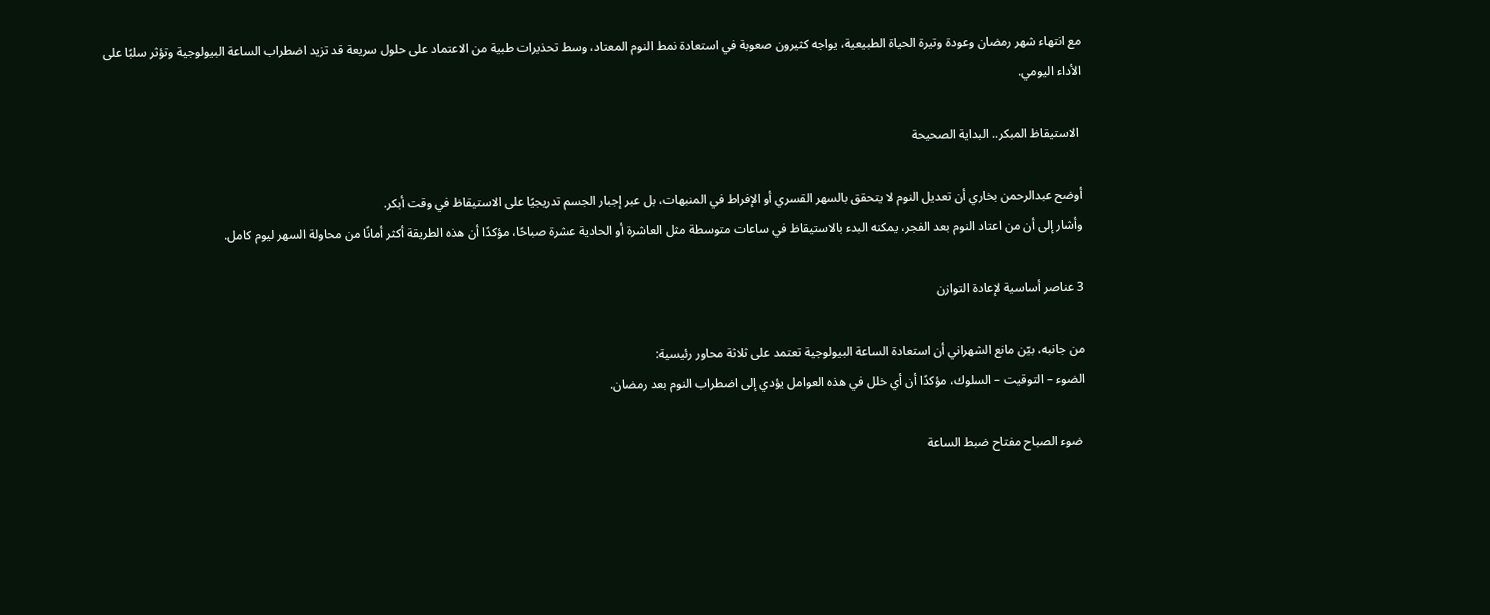مع انتهاء شهر رمضان وعودة وتيرة الحياة الطبيعية، يواجه كثيرون صعوبة في استعادة نمط النوم المعتاد، وسط تحذيرات طبية من الاعتماد على حلول سريعة قد تزيد اضطراب الساعة البيولوجية وتؤثر سلبًا على الأداء اليومي.

 الاستيقاظ المبكر.. البداية الصحيحة

أوضح عبدالرحمن بخاري أن تعديل النوم لا يتحقق بالسهر القسري أو الإفراط في المنبهات، بل عبر إجبار الجسم تدريجيًا على الاستيقاظ في وقت أبكر.
وأشار إلى أن من اعتاد النوم بعد الفجر، يمكنه البدء بالاستيقاظ في ساعات متوسطة مثل العاشرة أو الحادية عشرة صباحًا، مؤكدًا أن هذه الطريقة أكثر أمانًا من محاولة السهر ليوم كامل.

3 عناصر أساسية لإعادة التوازن

من جانبه، بيّن مانع الشهراني أن استعادة الساعة البيولوجية تعتمد على ثلاثة محاور رئيسية:
الضوء – التوقيت – السلوك، مؤكدًا أن أي خلل في هذه العوامل يؤدي إلى اضطراب النوم بعد رمضان.

 ضوء الصباح مفتاح ضبط الساعة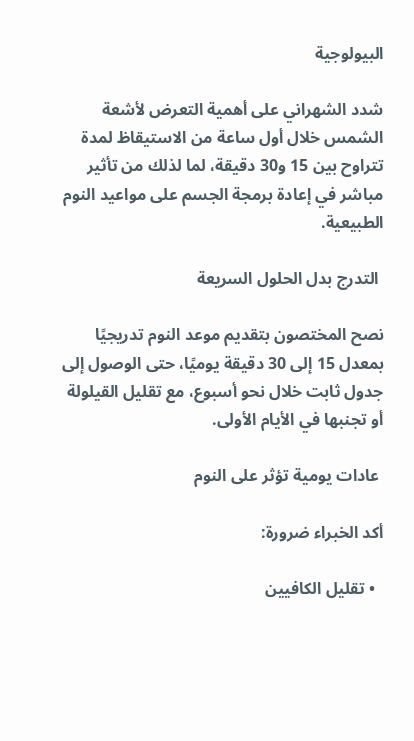البيولوجية

شدد الشهراني على أهمية التعرض لأشعة الشمس خلال أول ساعة من الاستيقاظ لمدة تتراوح بين 15 و30 دقيقة، لما لذلك من تأثير مباشر في إعادة برمجة الجسم على مواعيد النوم الطبيعية.

 التدرج بدل الحلول السريعة

نصح المختصون بتقديم موعد النوم تدريجيًا بمعدل 15 إلى 30 دقيقة يوميًا، حتى الوصول إلى جدول ثابت خلال نحو أسبوع، مع تقليل القيلولة أو تجنبها في الأيام الأولى.

 عادات يومية تؤثر على النوم

أكد الخبراء ضرورة:

  • تقليل الكافيين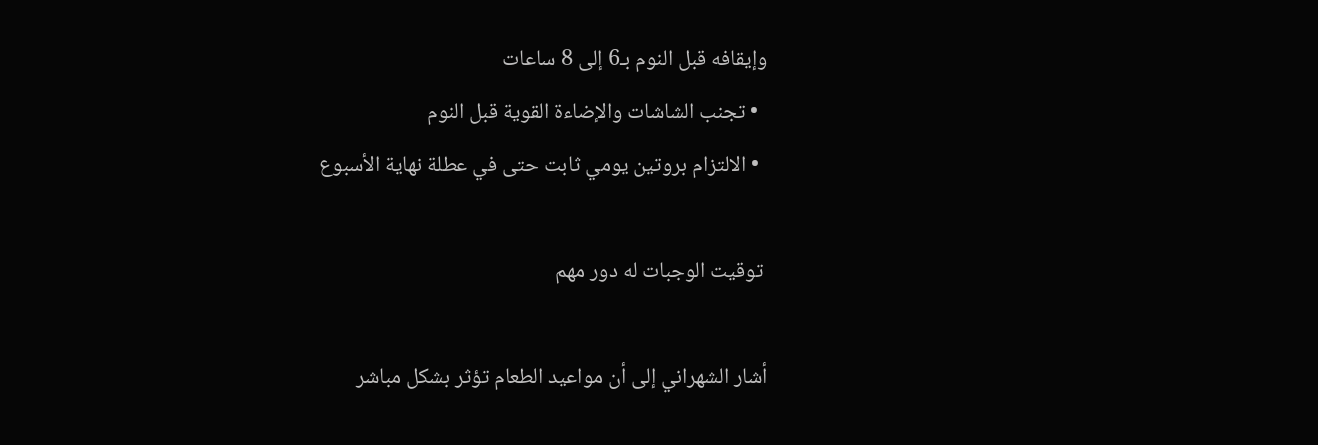وإيقافه قبل النوم بـ6 إلى 8 ساعات
  • تجنب الشاشات والإضاءة القوية قبل النوم
  • الالتزام بروتين يومي ثابت حتى في عطلة نهاية الأسبوع

 توقيت الوجبات له دور مهم

أشار الشهراني إلى أن مواعيد الطعام تؤثر بشكل مباشر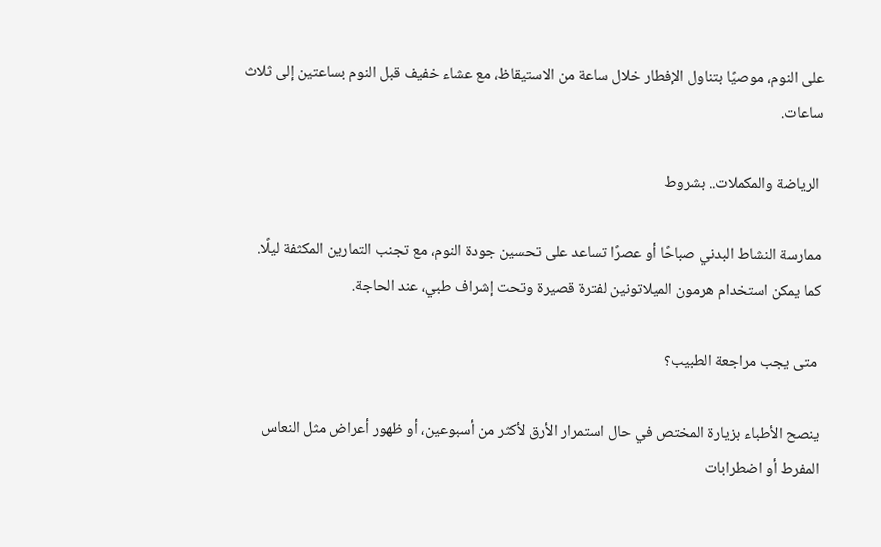على النوم، موصيًا بتناول الإفطار خلال ساعة من الاستيقاظ، مع عشاء خفيف قبل النوم بساعتين إلى ثلاث ساعات.

 الرياضة والمكملات.. بشروط

ممارسة النشاط البدني صباحًا أو عصرًا تساعد على تحسين جودة النوم، مع تجنب التمارين المكثفة ليلًا.
كما يمكن استخدام هرمون الميلاتونين لفترة قصيرة وتحت إشراف طبي، عند الحاجة.

 متى يجب مراجعة الطبيب؟

ينصح الأطباء بزيارة المختص في حال استمرار الأرق لأكثر من أسبوعين، أو ظهور أعراض مثل النعاس المفرط أو اضطرابات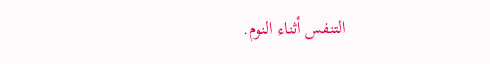التنفس أثناء النوم.